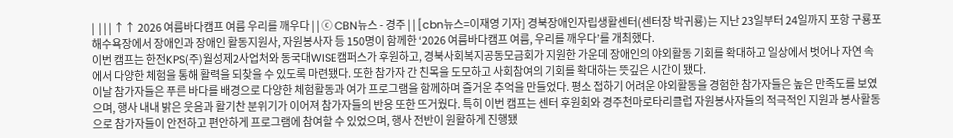|  | | | ↑↑ 2026 여름바다캠프 여름 우리를 깨우다 | | ⓒ CBN뉴스 - 경주 | | [cbn뉴스=이재영 기자] 경북장애인자립생활센터(센터장 박귀룡)는 지난 23일부터 24일까지 포항 구룡포 해수욕장에서 장애인과 장애인 활동지원사, 자원봉사자 등 150명이 함께한 ‘2026 여름바다캠프 여름, 우리를 깨우다’를 개최했다.
이번 캠프는 한전KPS(주)월성제2사업처와 동국대WISE캠퍼스가 후원하고, 경북사회복지공동모금회가 지원한 가운데 장애인의 야외활동 기회를 확대하고 일상에서 벗어나 자연 속에서 다양한 체험을 통해 활력을 되찾을 수 있도록 마련됐다. 또한 참가자 간 친목을 도모하고 사회참여의 기회를 확대하는 뜻깊은 시간이 됐다.
이날 참가자들은 푸른 바다를 배경으로 다양한 체험활동과 여가 프로그램을 함께하며 즐거운 추억을 만들었다. 평소 접하기 어려운 야외활동을 경험한 참가자들은 높은 만족도를 보였으며, 행사 내내 밝은 웃음과 활기찬 분위기가 이어져 참가자들의 반응 또한 뜨거웠다. 특히 이번 캠프는 센터 후원회와 경주천마로타리클럽 자원봉사자들의 적극적인 지원과 봉사활동으로 참가자들이 안전하고 편안하게 프로그램에 참여할 수 있었으며, 행사 전반이 원활하게 진행됐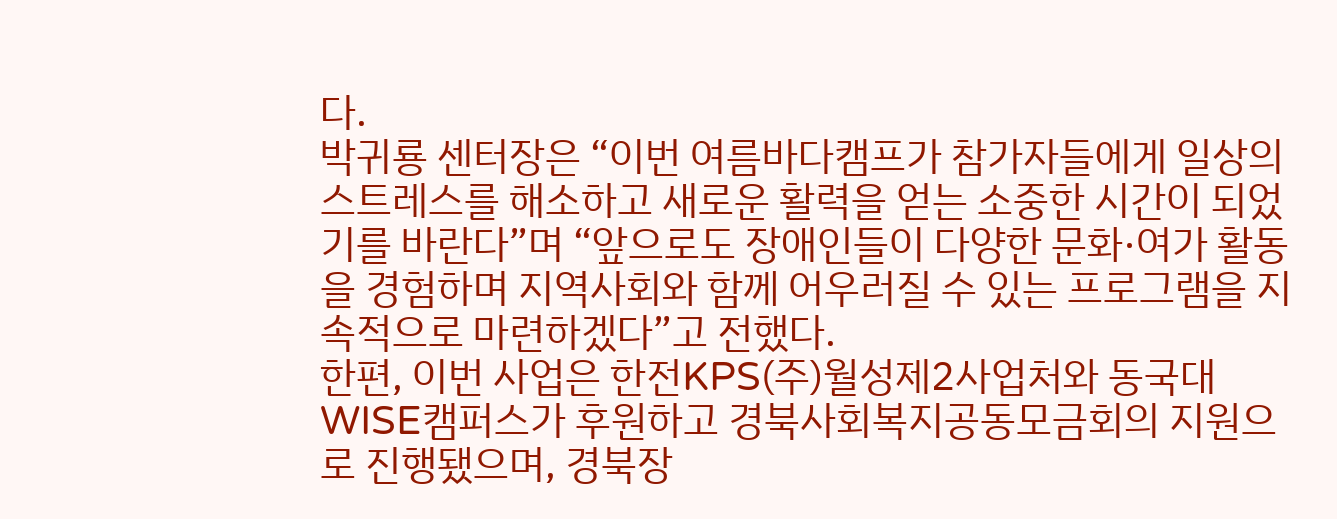다.
박귀룡 센터장은 “이번 여름바다캠프가 참가자들에게 일상의 스트레스를 해소하고 새로운 활력을 얻는 소중한 시간이 되었기를 바란다”며 “앞으로도 장애인들이 다양한 문화·여가 활동을 경험하며 지역사회와 함께 어우러질 수 있는 프로그램을 지속적으로 마련하겠다”고 전했다.
한편, 이번 사업은 한전KPS(주)월성제2사업처와 동국대WISE캠퍼스가 후원하고 경북사회복지공동모금회의 지원으로 진행됐으며, 경북장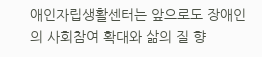애인자립생활센터는 앞으로도 장애인의 사회참여 확대와 삶의 질 향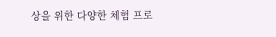상을 위한 다양한 체험 프로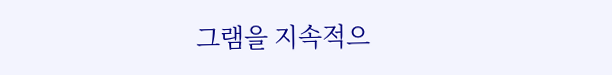그램을 지속적으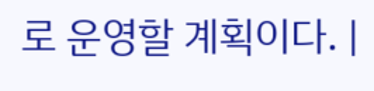로 운영할 계획이다. |